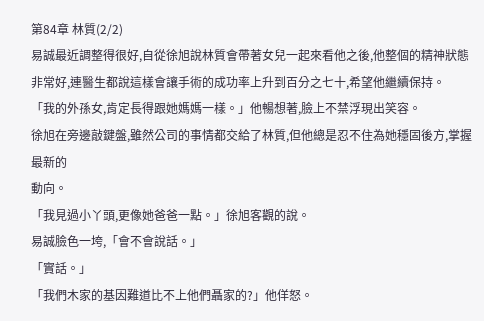第84章 林質(2/2)
易誠最近調整得很好,自從徐旭說林質會帶著女兒一起來看他之後,他整個的精神狀態非常好,連醫生都說這樣會讓手術的成功率上升到百分之七十,希望他繼續保持。
「我的外孫女,肯定長得跟她媽媽一樣。」他暢想著,臉上不禁浮現出笑容。
徐旭在旁邊敲鍵盤,雖然公司的事情都交給了林質,但他總是忍不住為她穩固後方,掌握最新的
動向。
「我見過小丫頭,更像她爸爸一點。」徐旭客觀的說。
易誠臉色一垮,「會不會說話。」
「實話。」
「我們木家的基因難道比不上他們聶家的?」他佯怒。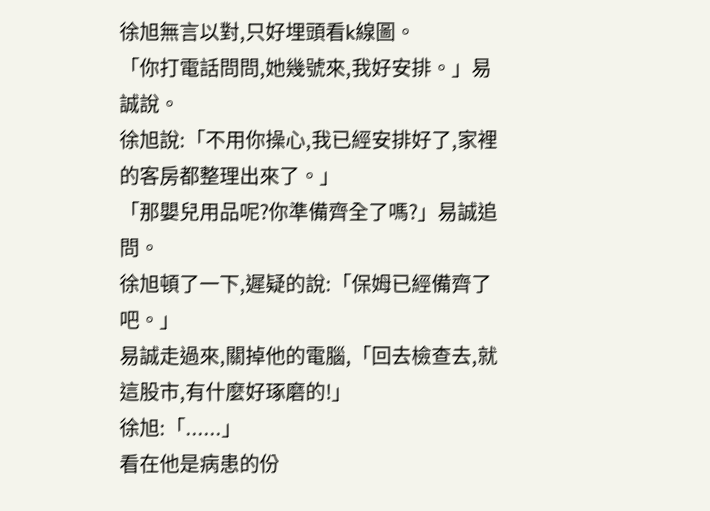徐旭無言以對,只好埋頭看k線圖。
「你打電話問問,她幾號來,我好安排。」易誠說。
徐旭說:「不用你操心,我已經安排好了,家裡的客房都整理出來了。」
「那嬰兒用品呢?你準備齊全了嗎?」易誠追問。
徐旭頓了一下,遲疑的說:「保姆已經備齊了吧。」
易誠走過來,關掉他的電腦,「回去檢查去,就這股市,有什麼好琢磨的!」
徐旭:「......」
看在他是病患的份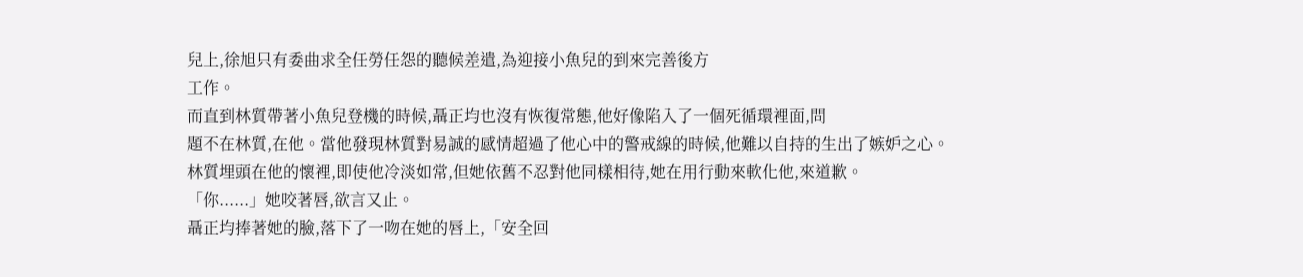兒上,徐旭只有委曲求全任勞任怨的聽候差遣,為迎接小魚兒的到來完善後方
工作。
而直到林質帶著小魚兒登機的時候,聶正均也沒有恢復常態,他好像陷入了一個死循環裡面,問
題不在林質,在他。當他發現林質對易誠的感情超過了他心中的警戒線的時候,他難以自持的生出了嫉妒之心。
林質埋頭在他的懷裡,即使他冷淡如常,但她依舊不忍對他同樣相待,她在用行動來軟化他,來道歉。
「你......」她咬著唇,欲言又止。
聶正均捧著她的臉,落下了一吻在她的唇上,「安全回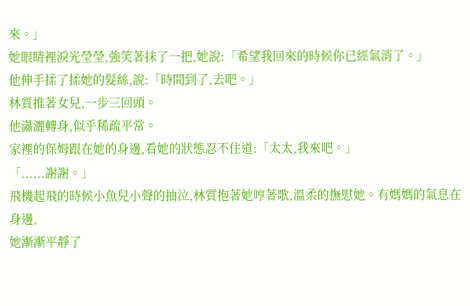來。」
她眼睛裡淚光瑩瑩,強笑著抹了一把,她說:「希望我回來的時候你已經氣消了。」
他伸手揉了揉她的髮絲,說:「時間到了,去吧。」
林質推著女兒,一步三回頭。
他瀟灑轉身,似乎稀疏平常。
家裡的保姆跟在她的身邊,看她的狀態忍不住道:「太太,我來吧。」
「......謝謝。」
飛機起飛的時候小魚兒小聲的抽泣,林質抱著她哼著歌,溫柔的撫慰她。有媽媽的氣息在身邊,
她漸漸平靜了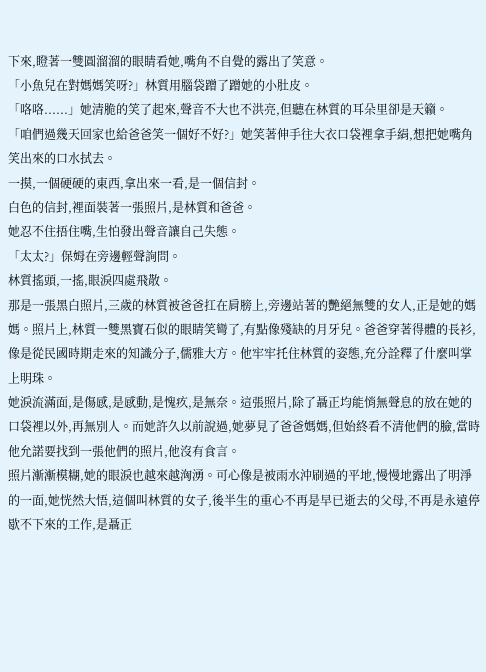下來,瞪著一雙圓溜溜的眼睛看她,嘴角不自覺的露出了笑意。
「小魚兒在對媽媽笑呀?」林質用腦袋蹭了蹭她的小肚皮。
「咯咯......」她清脆的笑了起來,聲音不大也不洪亮,但聽在林質的耳朵里卻是天籟。
「咱們過幾天回家也給爸爸笑一個好不好?」她笑著伸手往大衣口袋裡拿手絹,想把她嘴角笑出來的口水拭去。
一摸,一個硬硬的東西,拿出來一看,是一個信封。
白色的信封,裡面裝著一張照片,是林質和爸爸。
她忍不住捂住嘴,生怕發出聲音讓自己失態。
「太太?」保姆在旁邊輕聲詢問。
林質搖頭,一搖,眼淚四處飛散。
那是一張黑白照片,三歲的林質被爸爸扛在肩膀上,旁邊站著的艷絕無雙的女人,正是她的媽媽。照片上,林質一雙黑寶石似的眼睛笑彎了,有點像殘缺的月牙兒。爸爸穿著得體的長衫,像是從民國時期走來的知識分子,儒雅大方。他牢牢托住林質的姿態,充分詮釋了什麼叫掌上明珠。
她淚流滿面,是傷感,是感動,是愧疚,是無奈。這張照片,除了聶正均能悄無聲息的放在她的口袋裡以外,再無別人。而她許久以前說過,她夢見了爸爸媽媽,但始終看不清他們的臉,當時他允諾要找到一張他們的照片,他沒有食言。
照片漸漸模糊,她的眼淚也越來越洶湧。可心像是被雨水沖刷過的平地,慢慢地露出了明淨的一面,她恍然大悟,這個叫林質的女子,後半生的重心不再是早已逝去的父母,不再是永遠停歇不下來的工作,是聶正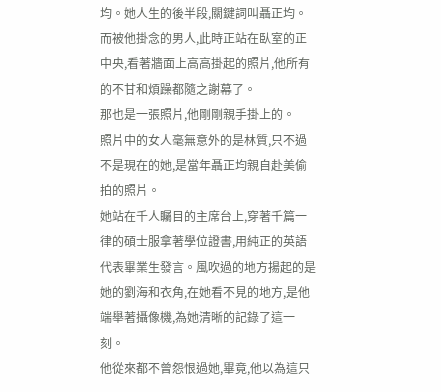均。她人生的後半段,關鍵詞叫聶正均。
而被他掛念的男人,此時正站在臥室的正中央,看著牆面上高高掛起的照片,他所有的不甘和煩躁都隨之謝幕了。
那也是一張照片,他剛剛親手掛上的。
照片中的女人毫無意外的是林質,只不過不是現在的她,是當年聶正均親自赴美偷拍的照片。
她站在千人矚目的主席台上,穿著千篇一律的碩士服拿著學位證書,用純正的英語代表畢業生發言。風吹過的地方揚起的是她的劉海和衣角,在她看不見的地方,是他端舉著攝像機,為她清晰的記錄了這一刻。
他從來都不曾怨恨過她,畢竟,他以為這只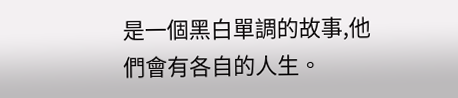是一個黑白單調的故事,他們會有各自的人生。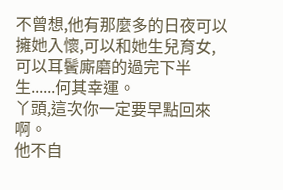不曾想,他有那麼多的日夜可以擁她入懷,可以和她生兒育女,可以耳鬢廝磨的過完下半生......何其幸運。
丫頭,這次你一定要早點回來啊。
他不自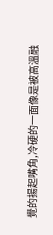覺的揚起嘴角,冷硬的一面像是被高溫融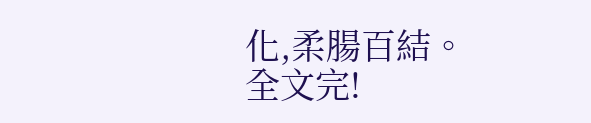化,柔腸百結。
全文完!